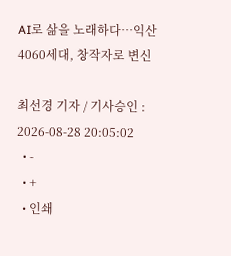AI로 삶을 노래하다…익산 4060세대, 창작자로 변신

최선경 기자 / 기사승인 : 2026-08-28 20:05:02
  • -
  • +
  • 인쇄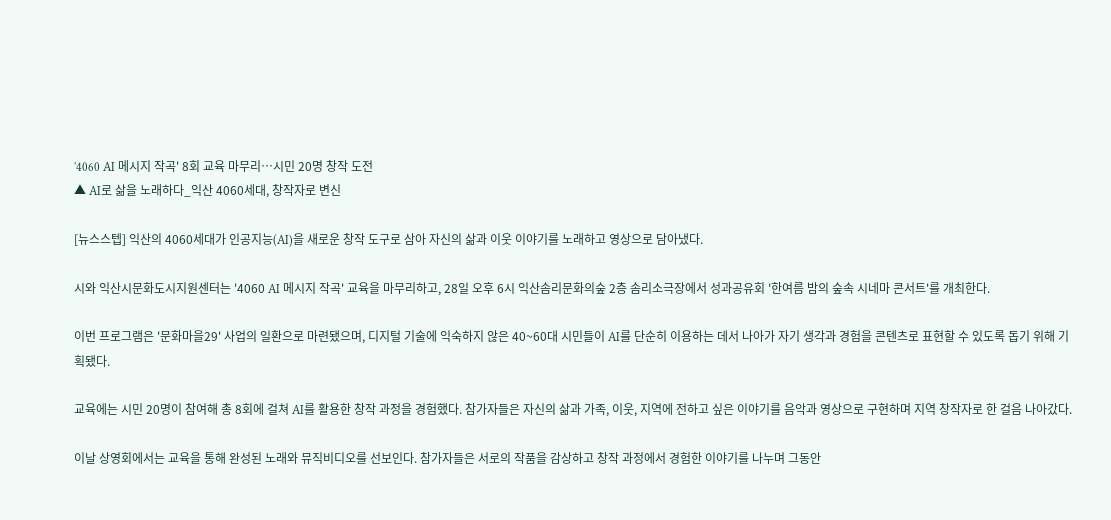'4060 AI 메시지 작곡' 8회 교육 마무리…시민 20명 창작 도전
▲ AI로 삶을 노래하다_익산 4060세대, 창작자로 변신

[뉴스스텝] 익산의 4060세대가 인공지능(AI)을 새로운 창작 도구로 삼아 자신의 삶과 이웃 이야기를 노래하고 영상으로 담아냈다.

시와 익산시문화도시지원센터는 '4060 AI 메시지 작곡' 교육을 마무리하고, 28일 오후 6시 익산솜리문화의숲 2층 솜리소극장에서 성과공유회 '한여름 밤의 숲속 시네마 콘서트'를 개최한다.

이번 프로그램은 '문화마을29' 사업의 일환으로 마련됐으며, 디지털 기술에 익숙하지 않은 40~60대 시민들이 AI를 단순히 이용하는 데서 나아가 자기 생각과 경험을 콘텐츠로 표현할 수 있도록 돕기 위해 기획됐다.

교육에는 시민 20명이 참여해 총 8회에 걸쳐 AI를 활용한 창작 과정을 경험했다. 참가자들은 자신의 삶과 가족, 이웃, 지역에 전하고 싶은 이야기를 음악과 영상으로 구현하며 지역 창작자로 한 걸음 나아갔다.

이날 상영회에서는 교육을 통해 완성된 노래와 뮤직비디오를 선보인다. 참가자들은 서로의 작품을 감상하고 창작 과정에서 경험한 이야기를 나누며 그동안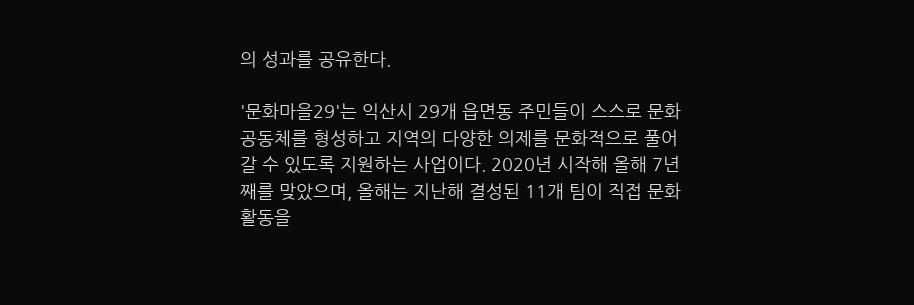의 성과를 공유한다.

'문화마을29'는 익산시 29개 읍면동 주민들이 스스로 문화공동체를 형성하고 지역의 다양한 의제를 문화적으로 풀어갈 수 있도록 지원하는 사업이다. 2020년 시작해 올해 7년째를 맞았으며, 올해는 지난해 결성된 11개 팀이 직접 문화 활동을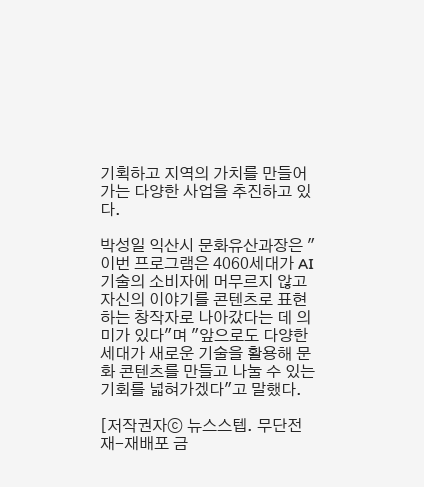기획하고 지역의 가치를 만들어가는 다양한 사업을 추진하고 있다.

박성일 익산시 문화유산과장은 "이번 프로그램은 4060세대가 AI 기술의 소비자에 머무르지 않고 자신의 이야기를 콘텐츠로 표현하는 창작자로 나아갔다는 데 의미가 있다"며 "앞으로도 다양한 세대가 새로운 기술을 활용해 문화 콘텐츠를 만들고 나눌 수 있는 기회를 넓혀가겠다"고 말했다.

[저작권자ⓒ 뉴스스텝. 무단전재-재배포 금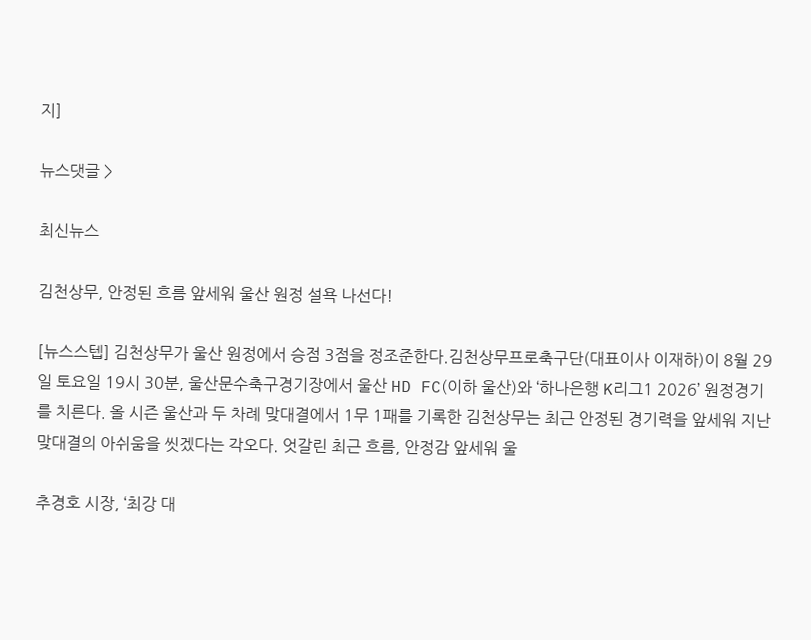지]

뉴스댓글 >

최신뉴스

김천상무, 안정된 흐름 앞세워 울산 원정 설욕 나선다!

[뉴스스텝] 김천상무가 울산 원정에서 승점 3점을 정조준한다.김천상무프로축구단(대표이사 이재하)이 8월 29일 토요일 19시 30분, 울산문수축구경기장에서 울산 HD FC(이하 울산)와 ‘하나은행 K리그1 2026’ 원정경기를 치른다. 올 시즌 울산과 두 차례 맞대결에서 1무 1패를 기록한 김천상무는 최근 안정된 경기력을 앞세워 지난 맞대결의 아쉬움을 씻겠다는 각오다. 엇갈린 최근 흐름, 안정감 앞세워 울

추경호 시장, ‘최강 대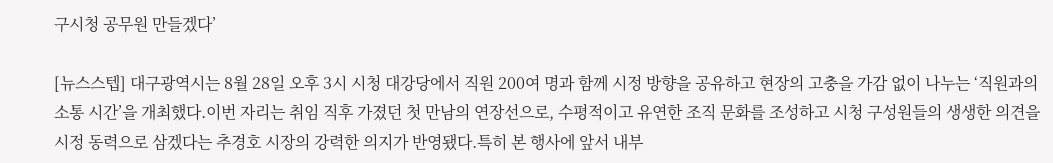구시청 공무원 만들겠다’

[뉴스스텝] 대구광역시는 8월 28일 오후 3시 시청 대강당에서 직원 200여 명과 함께 시정 방향을 공유하고 현장의 고충을 가감 없이 나누는 ‘직원과의 소통 시간’을 개최했다.이번 자리는 취임 직후 가졌던 첫 만남의 연장선으로, 수평적이고 유연한 조직 문화를 조성하고 시청 구성원들의 생생한 의견을 시정 동력으로 삼겠다는 추경호 시장의 강력한 의지가 반영됐다.특히 본 행사에 앞서 내부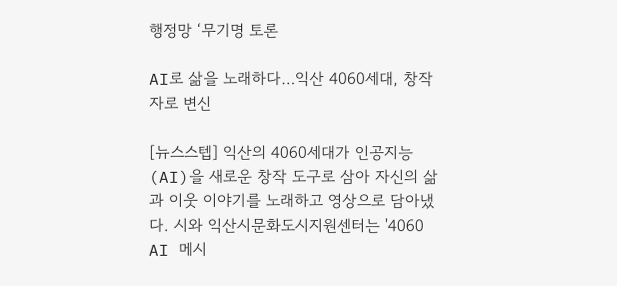행정망 ‘무기명 토론

AI로 삶을 노래하다…익산 4060세대, 창작자로 변신

[뉴스스텝] 익산의 4060세대가 인공지능(AI)을 새로운 창작 도구로 삼아 자신의 삶과 이웃 이야기를 노래하고 영상으로 담아냈다. 시와 익산시문화도시지원센터는 '4060 AI 메시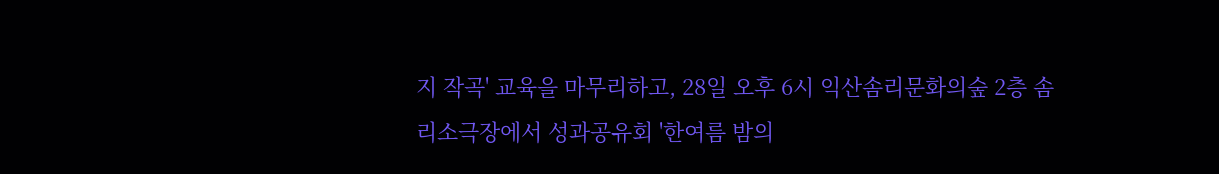지 작곡' 교육을 마무리하고, 28일 오후 6시 익산솜리문화의숲 2층 솜리소극장에서 성과공유회 '한여름 밤의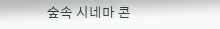숲속 시네마 콘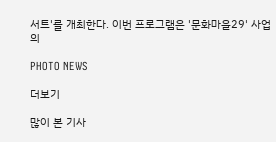서트'를 개최한다. 이번 프로그램은 '문화마을29' 사업의

PHOTO NEWS

더보기

많이 본 기사